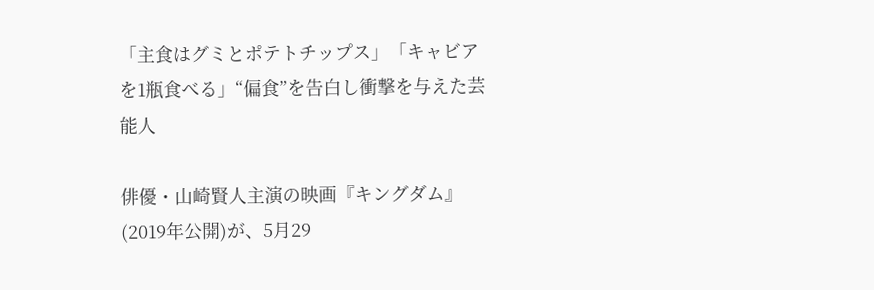「主食はグミとポテトチップス」「キャビアを1瓶食べる」“偏食”を告白し衝撃を与えた芸能人

俳優・山崎賢人主演の映画『キングダム』(2019年公開)が、5月29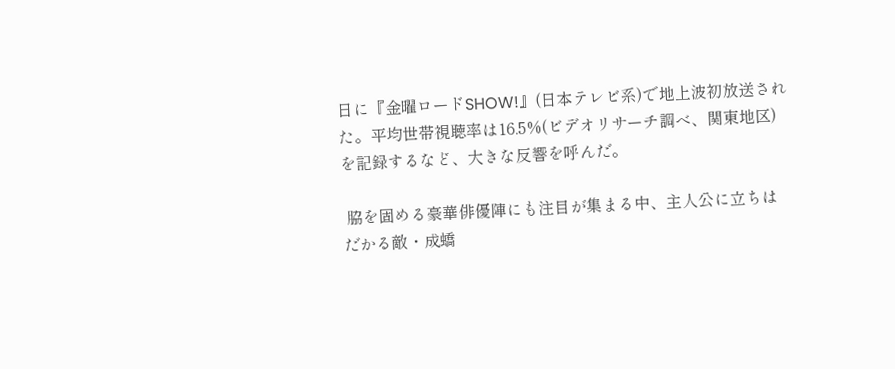日に『金曜ロードSHOW!』(日本テレビ系)で地上波初放送された。平均世帯視聴率は16.5%(ビデオリサーチ調べ、関東地区)を記録するなど、大きな反響を呼んだ。

 脇を固める豪華俳優陣にも注目が集まる中、主人公に立ちはだかる敵・成蟜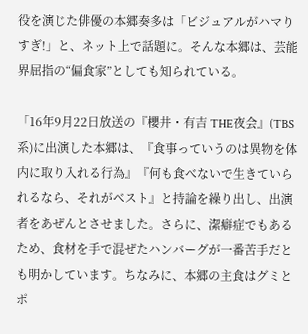役を演じた俳優の本郷奏多は「ビジュアルがハマりすぎ!」と、ネット上で話題に。そんな本郷は、芸能界屈指の“偏食家”としても知られている。

「16年9月22日放送の『櫻井・有吉 THE夜会』(TBS系)に出演した本郷は、『食事っていうのは異物を体内に取り入れる行為』『何も食べないで生きていられるなら、それがベスト』と持論を繰り出し、出演者をあぜんとさせました。さらに、潔癖症でもあるため、食材を手で混ぜたハンバーグが一番苦手だとも明かしています。ちなみに、本郷の主食はグミとポ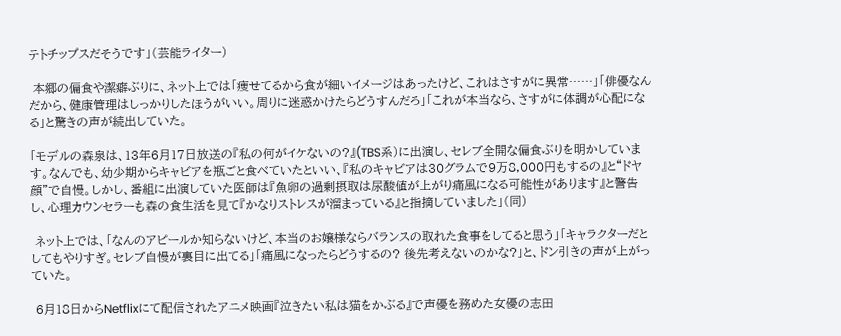テトチップスだそうです」(芸能ライター)

 本郷の偏食や潔癖ぶりに、ネット上では「痩せてるから食が細いイメージはあったけど、これはさすがに異常……」「俳優なんだから、健康管理はしっかりしたほうがいい。周りに迷惑かけたらどうすんだろ」「これが本当なら、さすがに体調が心配になる」と驚きの声が続出していた。

「モデルの森泉は、13年6月17日放送の『私の何がイケないの?』(TBS系)に出演し、セレブ全開な偏食ぶりを明かしています。なんでも、幼少期からキャビアを瓶ごと食べていたといい、『私のキャビアは30グラムで9万8,000円もするの』と“ドヤ顔”で自慢。しかし、番組に出演していた医師は『魚卵の過剰摂取は尿酸値が上がり痛風になる可能性があります』と警告し、心理カウンセラーも森の食生活を見て『かなりストレスが溜まっている』と指摘していました」(同)

 ネット上では、「なんのアピールか知らないけど、本当のお嬢様ならバランスの取れた食事をしてると思う」「キャラクターだとしてもやりすぎ。セレブ自慢が裏目に出てる」「痛風になったらどうするの? 後先考えないのかな?」と、ドン引きの声が上がっていた。

 6月18日からNetflixにて配信されたアニメ映画『泣きたい私は猫をかぶる』で声優を務めた女優の志田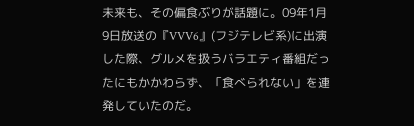未来も、その偏食ぶりが話題に。09年1月9日放送の『VVV6』(フジテレビ系)に出演した際、グルメを扱うバラエティ番組だったにもかかわらず、「食べられない」を連発していたのだ。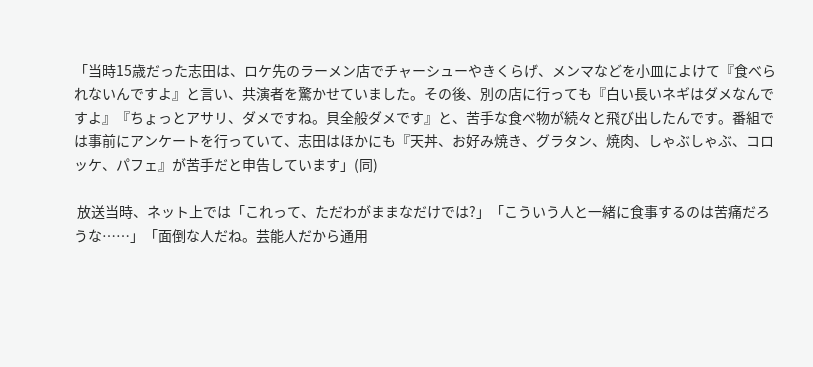「当時15歳だった志田は、ロケ先のラーメン店でチャーシューやきくらげ、メンマなどを小皿によけて『食べられないんですよ』と言い、共演者を驚かせていました。その後、別の店に行っても『白い長いネギはダメなんですよ』『ちょっとアサリ、ダメですね。貝全般ダメです』と、苦手な食べ物が続々と飛び出したんです。番組では事前にアンケートを行っていて、志田はほかにも『天丼、お好み焼き、グラタン、焼肉、しゃぶしゃぶ、コロッケ、パフェ』が苦手だと申告しています」(同)

 放送当時、ネット上では「これって、ただわがままなだけでは?」「こういう人と一緒に食事するのは苦痛だろうな……」「面倒な人だね。芸能人だから通用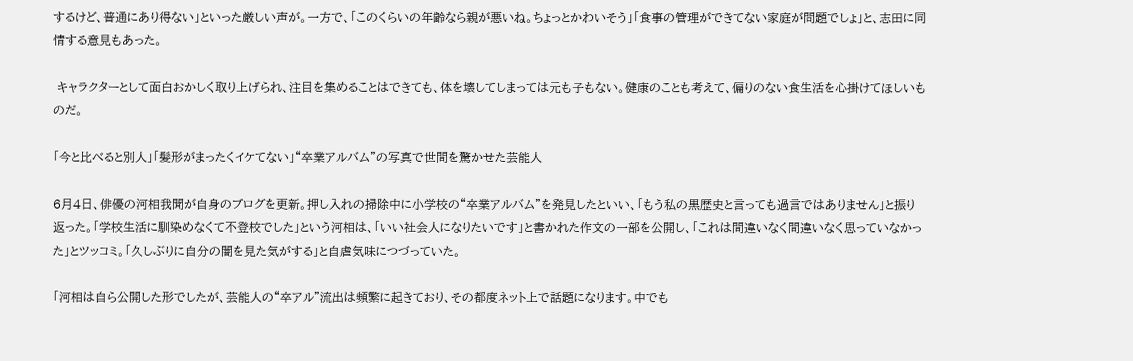するけど、普通にあり得ない」といった厳しい声が。一方で、「このくらいの年齢なら親が悪いね。ちょっとかわいそう」「食事の管理ができてない家庭が問題でしょ」と、志田に同情する意見もあった。

 キャラクターとして面白おかしく取り上げられ、注目を集めることはできても、体を壊してしまっては元も子もない。健康のことも考えて、偏りのない食生活を心掛けてほしいものだ。

「今と比べると別人」「髪形がまったくイケてない」“卒業アルバム”の写真で世間を驚かせた芸能人

6月4日、俳優の河相我聞が自身のブログを更新。押し入れの掃除中に小学校の“卒業アルバム”を発見したといい、「もう私の黒歴史と言っても過言ではありません」と振り返った。「学校生活に馴染めなくて不登校でした」という河相は、「いい社会人になりたいです」と書かれた作文の一部を公開し、「これは間違いなく間違いなく思っていなかった」とツッコミ。「久しぶりに自分の闇を見た気がする」と自虐気味につづっていた。

「河相は自ら公開した形でしたが、芸能人の“卒アル”流出は頻繁に起きており、その都度ネット上で話題になります。中でも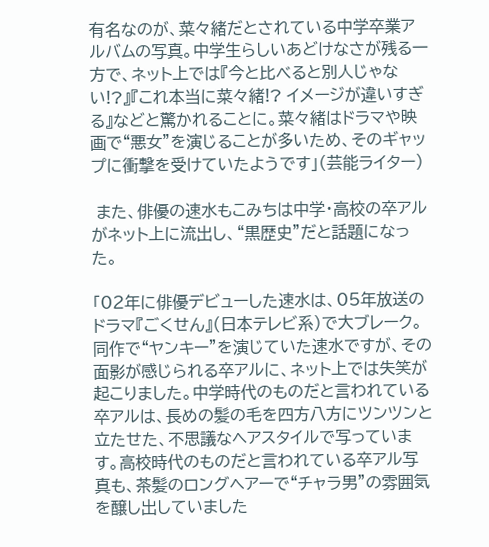有名なのが、菜々緒だとされている中学卒業アルバムの写真。中学生らしいあどけなさが残る一方で、ネット上では『今と比べると別人じゃない!?』『これ本当に菜々緒!? イメージが違いすぎる』などと驚かれることに。菜々緒はドラマや映画で“悪女”を演じることが多いため、そのギャップに衝撃を受けていたようです」(芸能ライター)

 また、俳優の速水もこみちは中学・高校の卒アルがネット上に流出し、“黒歴史”だと話題になった。

「02年に俳優デビューした速水は、05年放送のドラマ『ごくせん』(日本テレビ系)で大ブレーク。同作で“ヤンキー”を演じていた速水ですが、その面影が感じられる卒アルに、ネット上では失笑が起こりました。中学時代のものだと言われている卒アルは、長めの髪の毛を四方八方にツンツンと立たせた、不思議なヘアスタイルで写っています。高校時代のものだと言われている卒アル写真も、茶髪のロングヘアーで“チャラ男”の雰囲気を醸し出していました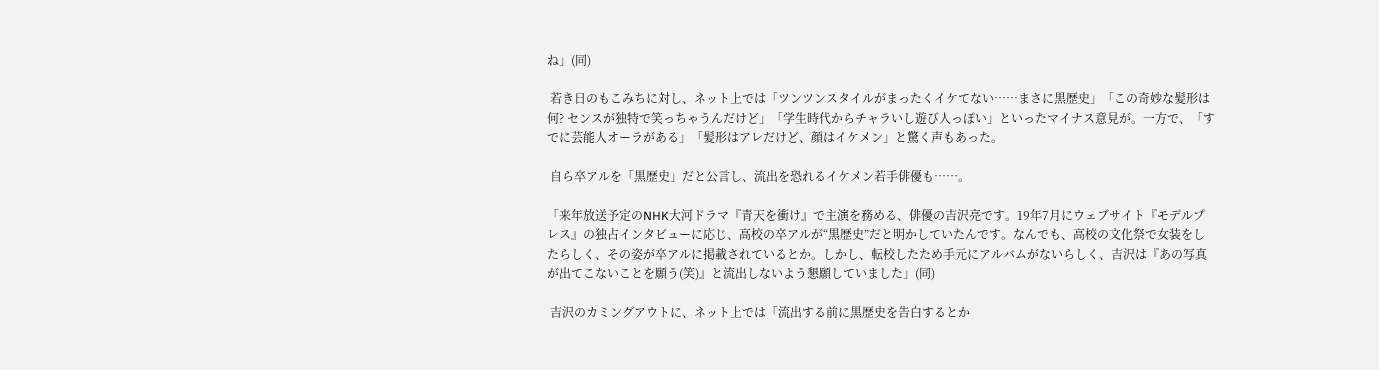ね」(同)

 若き日のもこみちに対し、ネット上では「ツンツンスタイルがまったくイケてない……まさに黒歴史」「この奇妙な髪形は何? センスが独特で笑っちゃうんだけど」「学生時代からチャラいし遊び人っぽい」といったマイナス意見が。一方で、「すでに芸能人オーラがある」「髪形はアレだけど、顔はイケメン」と驚く声もあった。

 自ら卒アルを「黒歴史」だと公言し、流出を恐れるイケメン若手俳優も……。

「来年放送予定のNHK大河ドラマ『青天を衝け』で主演を務める、俳優の吉沢亮です。19年7月にウェブサイト『モデルプレス』の独占インタビューに応じ、高校の卒アルが“黒歴史”だと明かしていたんです。なんでも、高校の文化祭で女装をしたらしく、その姿が卒アルに掲載されているとか。しかし、転校したため手元にアルバムがないらしく、吉沢は『あの写真が出てこないことを願う(笑)』と流出しないよう懇願していました」(同)

 吉沢のカミングアウトに、ネット上では「流出する前に黒歴史を告白するとか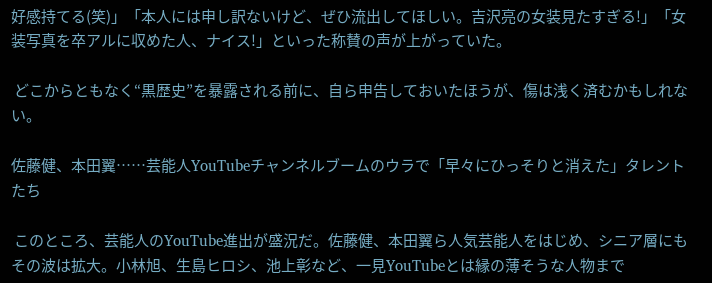好感持てる(笑)」「本人には申し訳ないけど、ぜひ流出してほしい。吉沢亮の女装見たすぎる!」「女装写真を卒アルに収めた人、ナイス!」といった称賛の声が上がっていた。

 どこからともなく“黒歴史”を暴露される前に、自ら申告しておいたほうが、傷は浅く済むかもしれない。

佐藤健、本田翼……芸能人YouTubeチャンネルブームのウラで「早々にひっそりと消えた」タレントたち

 このところ、芸能人のYouTube進出が盛況だ。佐藤健、本田翼ら人気芸能人をはじめ、シニア層にもその波は拡大。小林旭、生島ヒロシ、池上彰など、一見YouTubeとは縁の薄そうな人物まで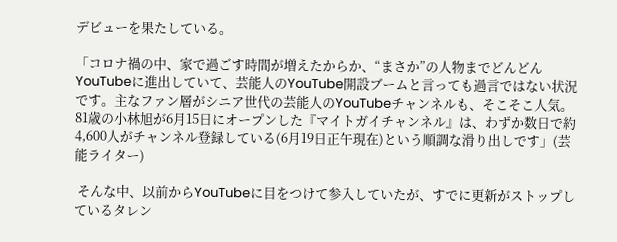デビューを果たしている。

「コロナ禍の中、家で過ごす時間が増えたからか、“まさか”の人物までどんどんYouTubeに進出していて、芸能人のYouTube開設ブームと言っても過言ではない状況です。主なファン層がシニア世代の芸能人のYouTubeチャンネルも、そこそこ人気。81歳の小林旭が6月15日にオープンした『マイトガイチャンネル』は、わずか数日で約4,600人がチャンネル登録している(6月19日正午現在)という順調な滑り出しです」(芸能ライター)

 そんな中、以前からYouTubeに目をつけて参入していたが、すでに更新がストップしているタレン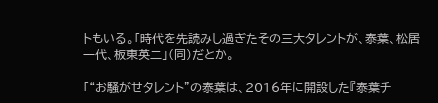トもいる。「時代を先読みし過ぎたその三大タレントが、泰葉、松居一代、板東英二」(同)だとか。

「“お騒がせタレント”の泰葉は、2016年に開設した『泰葉チ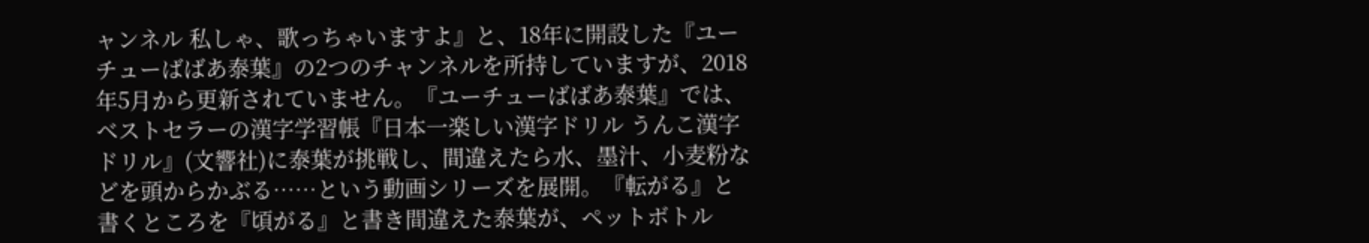ャンネル 私しゃ、歌っちゃいますよ』と、18年に開設した『ユーチューばばあ泰葉』の2つのチャンネルを所持していますが、2018年5月から更新されていません。『ユーチューばばあ泰葉』では、ベストセラーの漢字学習帳『日本一楽しい漢字ドリル うんこ漢字ドリル』(文響社)に泰葉が挑戦し、間違えたら水、墨汁、小麦粉などを頭からかぶる……という動画シリーズを展開。『転がる』と書くところを『頃がる』と書き間違えた泰葉が、ペットボトル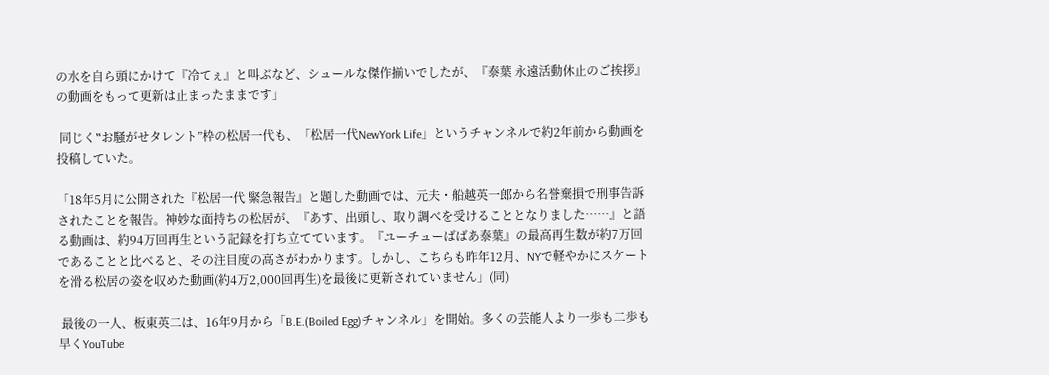の水を自ら頭にかけて『冷てぇ』と叫ぶなど、シュールな傑作揃いでしたが、『泰葉 永遠活動休止のご挨拶』の動画をもって更新は止まったままです」

 同じく‟お騒がせタレント”枠の松居一代も、「松居一代NewYork Life」というチャンネルで約2年前から動画を投稿していた。

「18年5月に公開された『松居一代 緊急報告』と題した動画では、元夫・船越英一郎から名誉棄損で刑事告訴されたことを報告。神妙な面持ちの松居が、『あす、出頭し、取り調べを受けることとなりました……』と語る動画は、約94万回再生という記録を打ち立てています。『ユーチューばばあ泰葉』の最高再生数が約7万回であることと比べると、その注目度の高さがわかります。しかし、こちらも昨年12月、NYで軽やかにスケートを滑る松居の姿を収めた動画(約4万2,000回再生)を最後に更新されていません」(同)

 最後の一人、板東英二は、16年9月から「B.E.(Boiled Egg)チャンネル」を開始。多くの芸能人より一歩も二歩も早くYouTube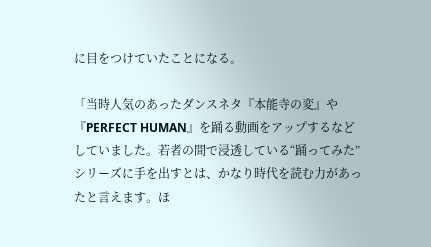に目をつけていたことになる。

「当時人気のあったダンスネタ『本能寺の変』や『PERFECT HUMAN』を踊る動画をアップするなどしていました。若者の間で浸透している“踊ってみた”シリーズに手を出すとは、かなり時代を読む力があったと言えます。ほ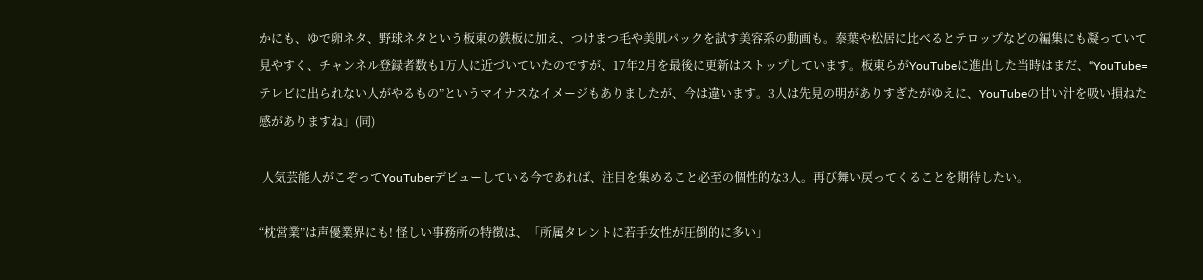かにも、ゆで卵ネタ、野球ネタという板東の鉄板に加え、つけまつ毛や美肌パックを試す美容系の動画も。泰葉や松居に比べるとテロップなどの編集にも凝っていて見やすく、チャンネル登録者数も1万人に近づいていたのですが、17年2月を最後に更新はストップしています。板東らがYouTubeに進出した当時はまだ、“YouTube=テレビに出られない人がやるもの”というマイナスなイメージもありましたが、今は違います。3人は先見の明がありすぎたがゆえに、YouTubeの甘い汁を吸い損ねた感がありますね」(同)

 人気芸能人がこぞってYouTuberデビューしている今であれば、注目を集めること必至の個性的な3人。再び舞い戻ってくることを期待したい。

“枕営業”は声優業界にも! 怪しい事務所の特徴は、「所属タレントに若手女性が圧倒的に多い」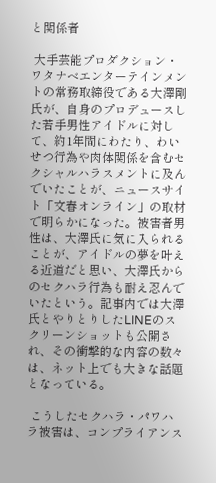と関係者

 大手芸能プロダクション・ワタナベエンターテインメントの常務取締役である大澤剛氏が、自身のプロデュースした若手男性アイドルに対して、約1年間にわたり、わいせつ行為や肉体関係を含むセクシャルハラスメントに及んでいたことが、ニュースサイト「文春オンライン」の取材で明らかになった。被害者男性は、大澤氏に気に入られることが、アイドルの夢を叶える近道だと思い、大澤氏からのセクハラ行為も耐え忍んでいたという。記事内では大澤氏とやりとりしたLINEのスクリーンショットも公開され、その衝撃的な内容の数々は、ネット上でも大きな話題となっている。

 こうしたセクハラ・パワハラ被害は、コンプライアンス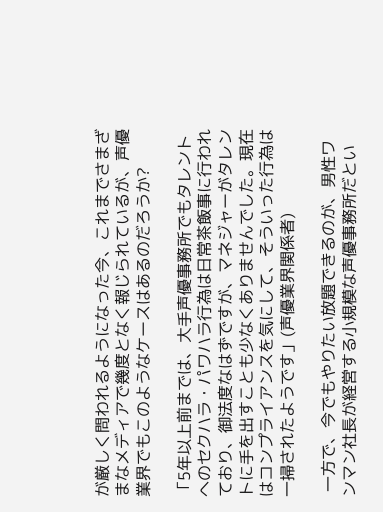が厳しく問われるようになった今、これまでさまざまなメディアで幾度となく報じられているが、声優業界でもこのようなケースはあるのだろうか?

「5年以上前までは、大手声優事務所でもタレントへのセクハラ・パワハラ行為は日常茶飯事に行われており、御法度なはずですが、マネジャーがタレントに手を出すことも少なくありませんでした。現在はコンプライアンスを気にして、そういった行為は一掃されたようです」(声優業界関係者)

 一方で、今でもやりたい放題できるのが、男性ワンマン社長が経営する小規模な声優事務所だとい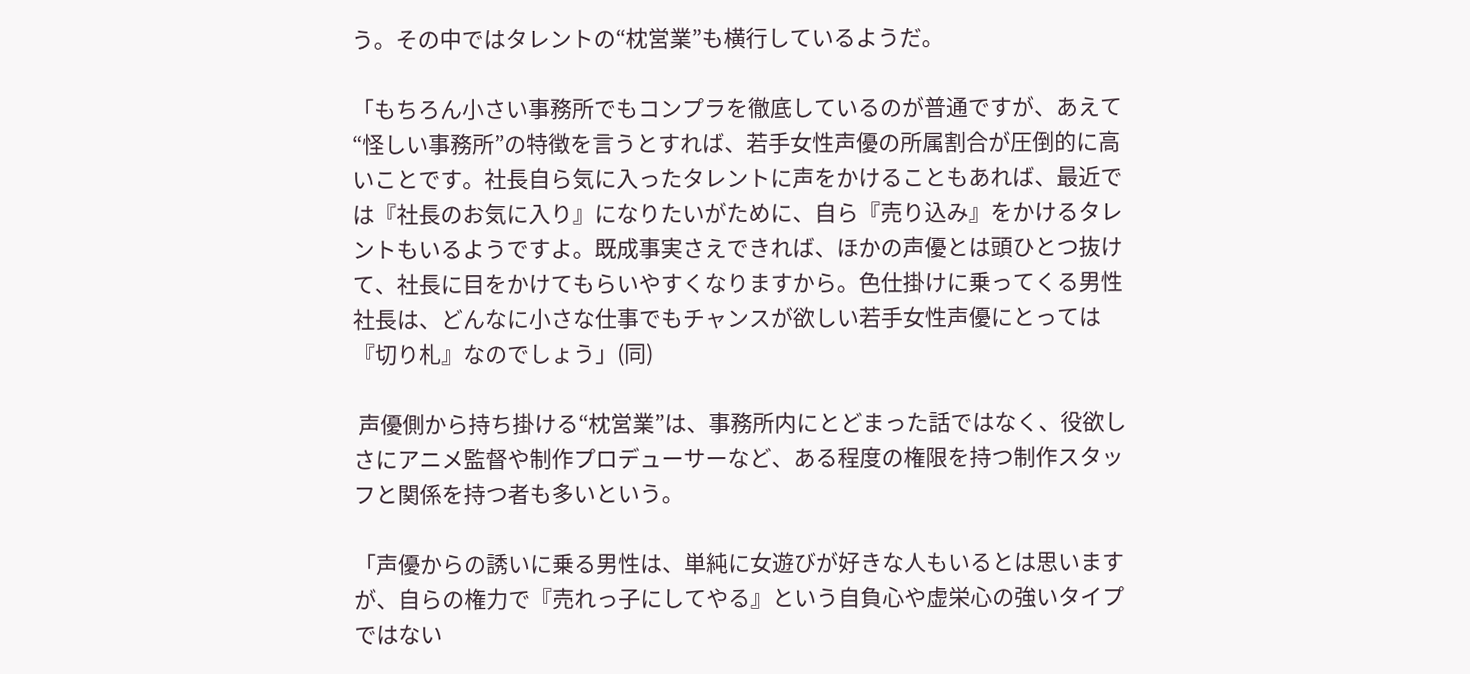う。その中ではタレントの“枕営業”も横行しているようだ。

「もちろん小さい事務所でもコンプラを徹底しているのが普通ですが、あえて“怪しい事務所”の特徴を言うとすれば、若手女性声優の所属割合が圧倒的に高いことです。社長自ら気に入ったタレントに声をかけることもあれば、最近では『社長のお気に入り』になりたいがために、自ら『売り込み』をかけるタレントもいるようですよ。既成事実さえできれば、ほかの声優とは頭ひとつ抜けて、社長に目をかけてもらいやすくなりますから。色仕掛けに乗ってくる男性社長は、どんなに小さな仕事でもチャンスが欲しい若手女性声優にとっては『切り札』なのでしょう」(同)

 声優側から持ち掛ける“枕営業”は、事務所内にとどまった話ではなく、役欲しさにアニメ監督や制作プロデューサーなど、ある程度の権限を持つ制作スタッフと関係を持つ者も多いという。

「声優からの誘いに乗る男性は、単純に女遊びが好きな人もいるとは思いますが、自らの権力で『売れっ子にしてやる』という自負心や虚栄心の強いタイプではない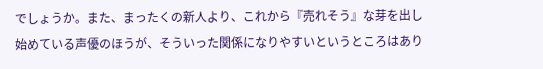でしょうか。また、まったくの新人より、これから『売れそう』な芽を出し始めている声優のほうが、そういった関係になりやすいというところはあり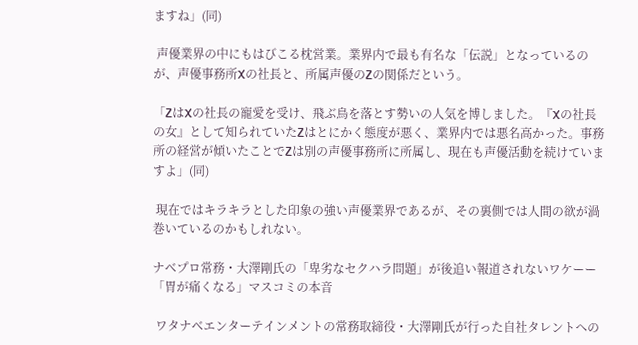ますね」(同)

 声優業界の中にもはびこる枕営業。業界内で最も有名な「伝説」となっているのが、声優事務所Xの社長と、所属声優のZの関係だという。

「ZはXの社長の寵愛を受け、飛ぶ鳥を落とす勢いの人気を博しました。『Xの社長の女』として知られていたZはとにかく態度が悪く、業界内では悪名高かった。事務所の経営が傾いたことでZは別の声優事務所に所属し、現在も声優活動を続けていますよ」(同)

 現在ではキラキラとした印象の強い声優業界であるが、その裏側では人間の欲が渦巻いているのかもしれない。

ナベプロ常務・大澤剛氏の「卑劣なセクハラ問題」が後追い報道されないワケーー「胃が痛くなる」マスコミの本音

 ワタナベエンターテインメントの常務取締役・大澤剛氏が行った自社タレントへの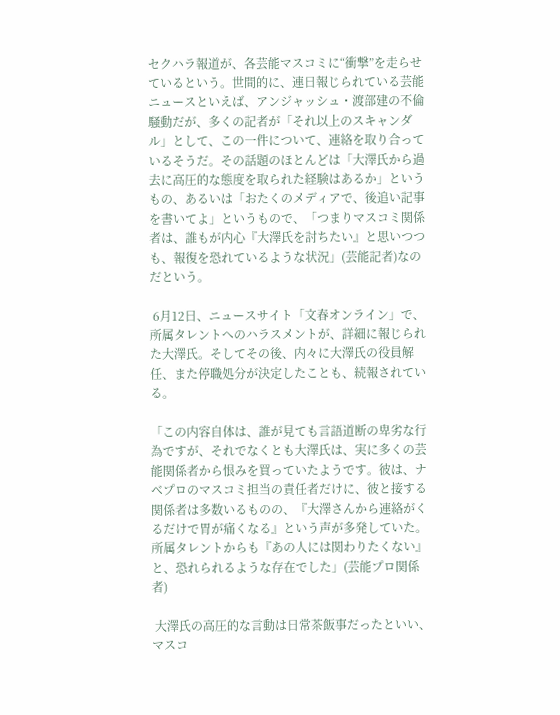セクハラ報道が、各芸能マスコミに“衝撃”を走らせているという。世間的に、連日報じられている芸能ニュースといえば、アンジャッシュ・渡部建の不倫騒動だが、多くの記者が「それ以上のスキャンダル」として、この一件について、連絡を取り合っているそうだ。その話題のほとんどは「大澤氏から過去に高圧的な態度を取られた経験はあるか」というもの、あるいは「おたくのメディアで、後追い記事を書いてよ」というもので、「つまりマスコミ関係者は、誰もが内心『大澤氏を討ちたい』と思いつつも、報復を恐れているような状況」(芸能記者)なのだという。

 6月12日、ニュースサイト「文春オンライン」で、所属タレントへのハラスメントが、詳細に報じられた大澤氏。そしてその後、内々に大澤氏の役員解任、また停職処分が決定したことも、続報されている。

「この内容自体は、誰が見ても言語道断の卑劣な行為ですが、それでなくとも大澤氏は、実に多くの芸能関係者から恨みを買っていたようです。彼は、ナベプロのマスコミ担当の責任者だけに、彼と接する関係者は多数いるものの、『大澤さんから連絡がくるだけで胃が痛くなる』という声が多発していた。所属タレントからも『あの人には関わりたくない』と、恐れられるような存在でした」(芸能プロ関係者)

 大澤氏の高圧的な言動は日常茶飯事だったといい、マスコ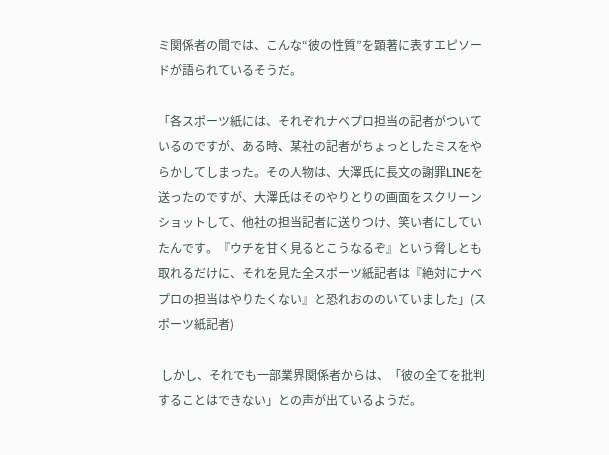ミ関係者の間では、こんな“彼の性質”を顕著に表すエピソードが語られているそうだ。

「各スポーツ紙には、それぞれナベプロ担当の記者がついているのですが、ある時、某社の記者がちょっとしたミスをやらかしてしまった。その人物は、大澤氏に長文の謝罪LINEを送ったのですが、大澤氏はそのやりとりの画面をスクリーンショットして、他社の担当記者に送りつけ、笑い者にしていたんです。『ウチを甘く見るとこうなるぞ』という脅しとも取れるだけに、それを見た全スポーツ紙記者は『絶対にナベプロの担当はやりたくない』と恐れおののいていました」(スポーツ紙記者)

 しかし、それでも一部業界関係者からは、「彼の全てを批判することはできない」との声が出ているようだ。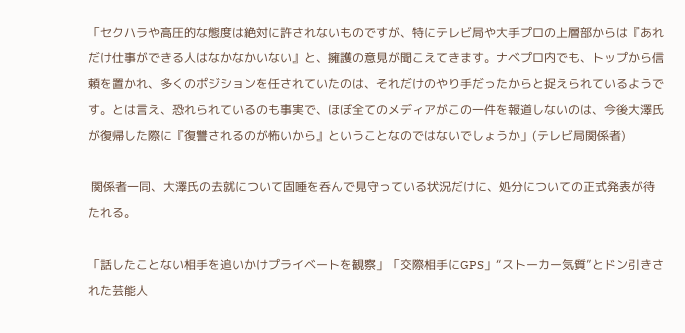「セクハラや高圧的な態度は絶対に許されないものですが、特にテレビ局や大手プロの上層部からは『あれだけ仕事ができる人はなかなかいない』と、擁護の意見が聞こえてきます。ナベプロ内でも、トップから信頼を置かれ、多くのポジションを任されていたのは、それだけのやり手だったからと捉えられているようです。とは言え、恐れられているのも事実で、ほぼ全てのメディアがこの一件を報道しないのは、今後大澤氏が復帰した際に『復讐されるのが怖いから』ということなのではないでしょうか」(テレビ局関係者)

 関係者一同、大澤氏の去就について固唾を呑んで見守っている状況だけに、処分についての正式発表が待たれる。

「話したことない相手を追いかけプライベートを観察」「交際相手にGPS」“ストーカー気質”とドン引きされた芸能人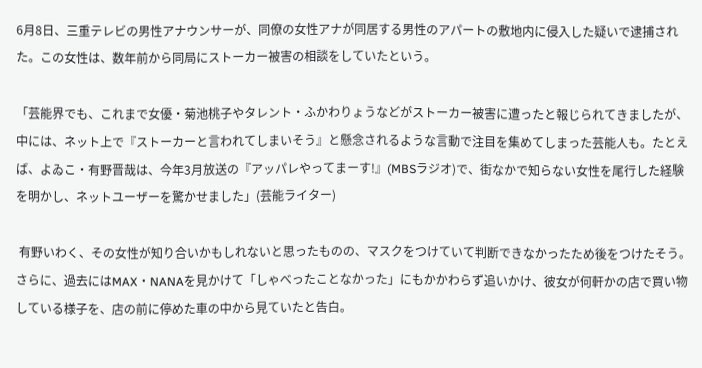6月8日、三重テレビの男性アナウンサーが、同僚の女性アナが同居する男性のアパートの敷地内に侵入した疑いで逮捕された。この女性は、数年前から同局にストーカー被害の相談をしていたという。

「芸能界でも、これまで女優・菊池桃子やタレント・ふかわりょうなどがストーカー被害に遭ったと報じられてきましたが、中には、ネット上で『ストーカーと言われてしまいそう』と懸念されるような言動で注目を集めてしまった芸能人も。たとえば、よゐこ・有野晋哉は、今年3月放送の『アッパレやってまーす!』(MBSラジオ)で、街なかで知らない女性を尾行した経験を明かし、ネットユーザーを驚かせました」(芸能ライター)

 有野いわく、その女性が知り合いかもしれないと思ったものの、マスクをつけていて判断できなかったため後をつけたそう。さらに、過去にはMAX・NANAを見かけて「しゃべったことなかった」にもかかわらず追いかけ、彼女が何軒かの店で買い物している様子を、店の前に停めた車の中から見ていたと告白。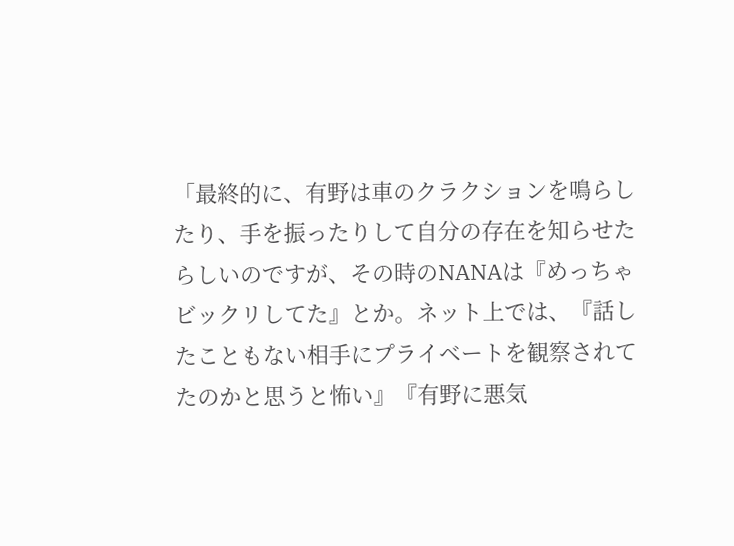「最終的に、有野は車のクラクションを鳴らしたり、手を振ったりして自分の存在を知らせたらしいのですが、その時のNANAは『めっちゃビックリしてた』とか。ネット上では、『話したこともない相手にプライベートを観察されてたのかと思うと怖い』『有野に悪気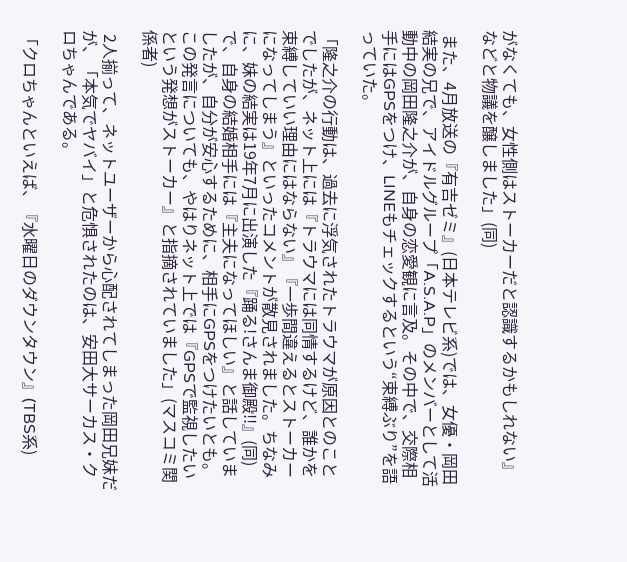がなくても、女性側はストーカーだと認識するかもしれない』などと物議を醸しました」(同)

 また、4月放送の『有吉ゼミ』(日本テレビ系)では、女優・岡田結実の兄で、アイドルグループ「A.S.A.P」のメンバーとして活動中の岡田隆之介が、自身の恋愛観に言及。その中で、交際相手にはGPSをつけ、LINEもチェックするという“束縛ぶり”を語っていた。

「隆之介の行動は、過去に浮気されたトラウマが原因とのことでしたが、ネット上には『トラウマには同情するけど、誰かを束縛していい理由にはならない』『一歩間違えるとストーカーになってしまう』といったコメントが散見されました。ちなみに、妹の結実は19年7月に出演した『踊る!さんま御殿!!』(同)で、自身の結婚相手には『主夫になってほしい』と話していましたが、自分が安心するために、相手にGPSをつけたいとも。この発言についても、やはりネット上では『GPSで監視したいという発想がストーカー』と指摘されていました」(マスコミ関係者)

 2人揃って、ネットユーザーから心配されてしまった岡田兄妹だが、「本気でヤバイ」と危惧されたのは、安田大サーカス・クロちゃんである。

「クロちゃんといえば、『水曜日のダウンタウン』(TBS系)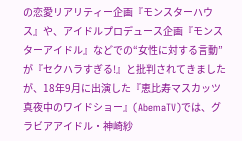の恋愛リアリティー企画『モンスターハウス』や、アイドルプロデュース企画『モンスターアイドル』などでの“女性に対する言動”が『セクハラすぎる!』と批判されてきましたが、18年9月に出演した『恵比寿マスカッツ 真夜中のワイドショー』(AbemaTV)では、グラビアアイドル・神崎紗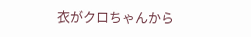衣がクロちゃんから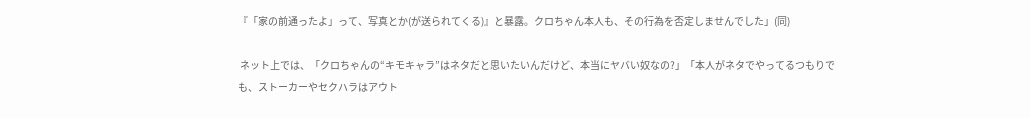『「家の前通ったよ」って、写真とか(が送られてくる)』と暴露。クロちゃん本人も、その行為を否定しませんでした」(同)

 ネット上では、「クロちゃんの“キモキャラ”はネタだと思いたいんだけど、本当にヤバい奴なの?」「本人がネタでやってるつもりでも、ストーカーやセクハラはアウト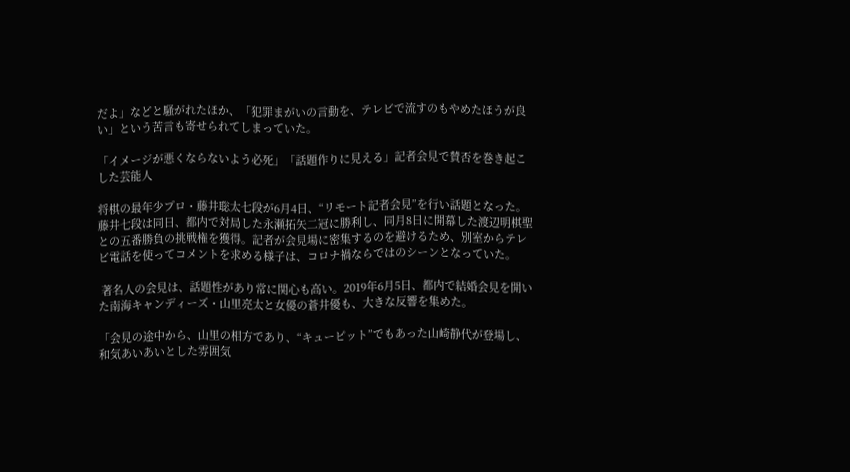だよ」などと騒がれたほか、「犯罪まがいの言動を、テレビで流すのもやめたほうが良い」という苦言も寄せられてしまっていた。

「イメージが悪くならないよう必死」「話題作りに見える」記者会見で賛否を巻き起こした芸能人

将棋の最年少プロ・藤井聡太七段が6月4日、“リモート記者会見”を行い話題となった。藤井七段は同日、都内で対局した永瀬拓矢二冠に勝利し、同月8日に開幕した渡辺明棋聖との五番勝負の挑戦権を獲得。記者が会見場に密集するのを避けるため、別室からテレビ電話を使ってコメントを求める様子は、コロナ禍ならではのシーンとなっていた。

 著名人の会見は、話題性があり常に関心も高い。2019年6月5日、都内で結婚会見を開いた南海キャンディーズ・山里亮太と女優の蒼井優も、大きな反響を集めた。

「会見の途中から、山里の相方であり、“キューピット”でもあった山崎静代が登場し、和気あいあいとした雰囲気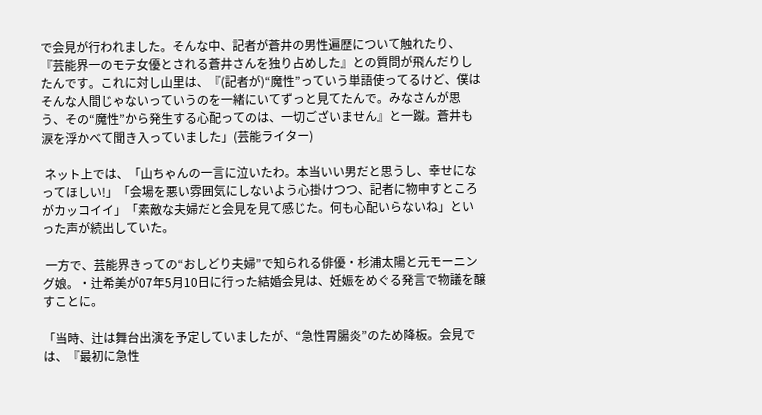で会見が行われました。そんな中、記者が蒼井の男性遍歴について触れたり、『芸能界一のモテ女優とされる蒼井さんを独り占めした』との質問が飛んだりしたんです。これに対し山里は、『(記者が)“魔性”っていう単語使ってるけど、僕はそんな人間じゃないっていうのを一緒にいてずっと見てたんで。みなさんが思う、その“魔性”から発生する心配ってのは、一切ございません』と一蹴。蒼井も涙を浮かべて聞き入っていました」(芸能ライター)

 ネット上では、「山ちゃんの一言に泣いたわ。本当いい男だと思うし、幸せになってほしい!」「会場を悪い雰囲気にしないよう心掛けつつ、記者に物申すところがカッコイイ」「素敵な夫婦だと会見を見て感じた。何も心配いらないね」といった声が続出していた。

 一方で、芸能界きっての“おしどり夫婦”で知られる俳優・杉浦太陽と元モーニング娘。・辻希美が07年5月10日に行った結婚会見は、妊娠をめぐる発言で物議を醸すことに。

「当時、辻は舞台出演を予定していましたが、“急性胃腸炎”のため降板。会見では、『最初に急性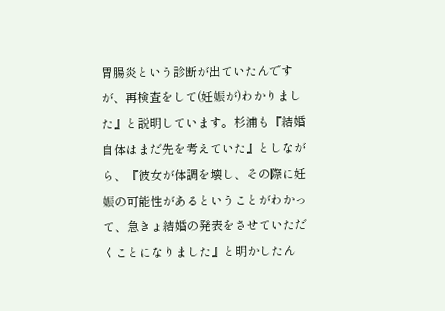胃腸炎という診断が出ていたんですが、再検査をして(妊娠が)わかりました』と説明しています。杉浦も『結婚自体はまだ先を考えていた』としながら、『彼女が体調を壊し、その際に妊娠の可能性があるということがわかって、急きょ結婚の発表をさせていただくことになりました』と明かしたん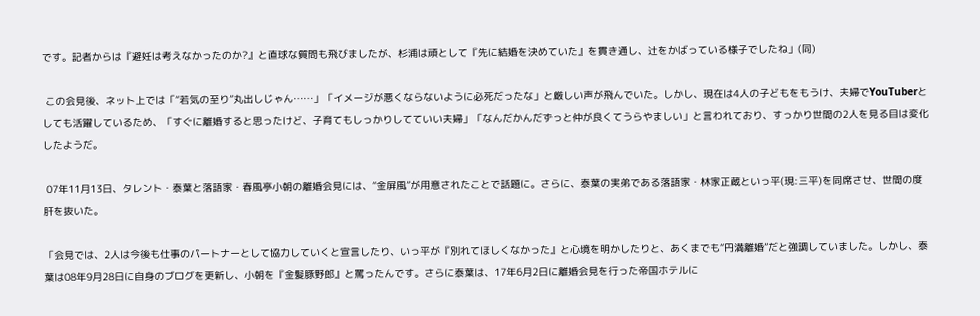です。記者からは『避妊は考えなかったのか?』と直球な質問も飛びましたが、杉浦は頑として『先に結婚を決めていた』を貫き通し、辻をかばっている様子でしたね」(同)

 この会見後、ネット上では「“若気の至り”丸出しじゃん……」「イメージが悪くならないように必死だったな」と厳しい声が飛んでいた。しかし、現在は4人の子どもをもうけ、夫婦でYouTuberとしても活躍しているため、「すぐに離婚すると思ったけど、子育てもしっかりしてていい夫婦」「なんだかんだずっと仲が良くてうらやましい」と言われており、すっかり世間の2人を見る目は変化したようだ。

 07年11月13日、タレント・泰葉と落語家・春風亭小朝の離婚会見には、“金屏風”が用意されたことで話題に。さらに、泰葉の実弟である落語家・林家正蔵といっ平(現:三平)を同席させ、世間の度肝を抜いた。

「会見では、2人は今後も仕事のパートナーとして協力していくと宣言したり、いっ平が『別れてほしくなかった』と心境を明かしたりと、あくまでも“円満離婚”だと強調していました。しかし、泰葉は08年9月28日に自身のブログを更新し、小朝を『金髪豚野郎』と罵ったんです。さらに泰葉は、17年6月2日に離婚会見を行った帝国ホテルに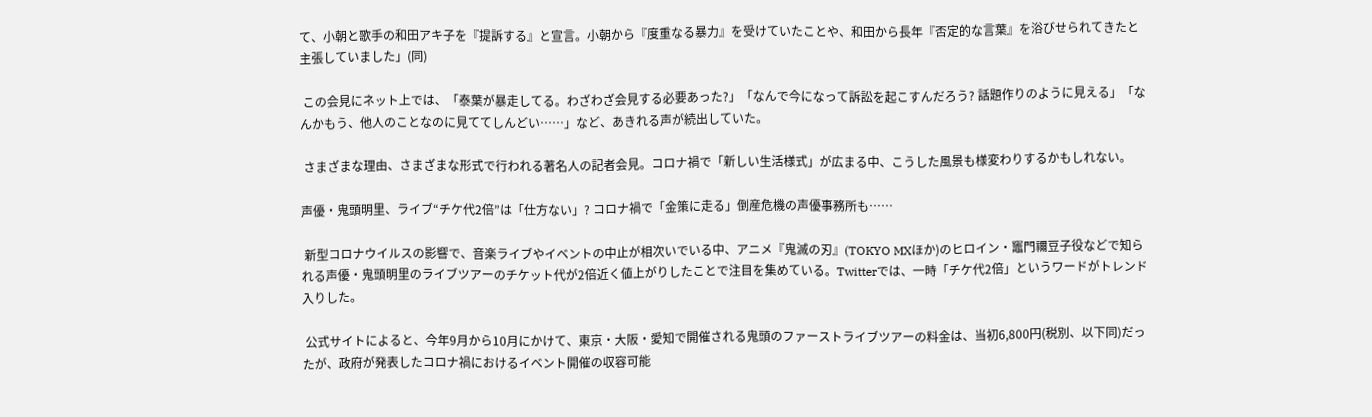て、小朝と歌手の和田アキ子を『提訴する』と宣言。小朝から『度重なる暴力』を受けていたことや、和田から長年『否定的な言葉』を浴びせられてきたと主張していました」(同)

 この会見にネット上では、「泰葉が暴走してる。わざわざ会見する必要あった?」「なんで今になって訴訟を起こすんだろう? 話題作りのように見える」「なんかもう、他人のことなのに見ててしんどい……」など、あきれる声が続出していた。

 さまざまな理由、さまざまな形式で行われる著名人の記者会見。コロナ禍で「新しい生活様式」が広まる中、こうした風景も様変わりするかもしれない。

声優・鬼頭明里、ライブ“チケ代2倍”は「仕方ない」? コロナ禍で「金策に走る」倒産危機の声優事務所も……

 新型コロナウイルスの影響で、音楽ライブやイベントの中止が相次いでいる中、アニメ『鬼滅の刃』(TOKYO MXほか)のヒロイン・竈門禰豆子役などで知られる声優・鬼頭明里のライブツアーのチケット代が2倍近く値上がりしたことで注目を集めている。Twitterでは、一時「チケ代2倍」というワードがトレンド入りした。

 公式サイトによると、今年9月から10月にかけて、東京・大阪・愛知で開催される鬼頭のファーストライブツアーの料金は、当初6,800円(税別、以下同)だったが、政府が発表したコロナ禍におけるイベント開催の収容可能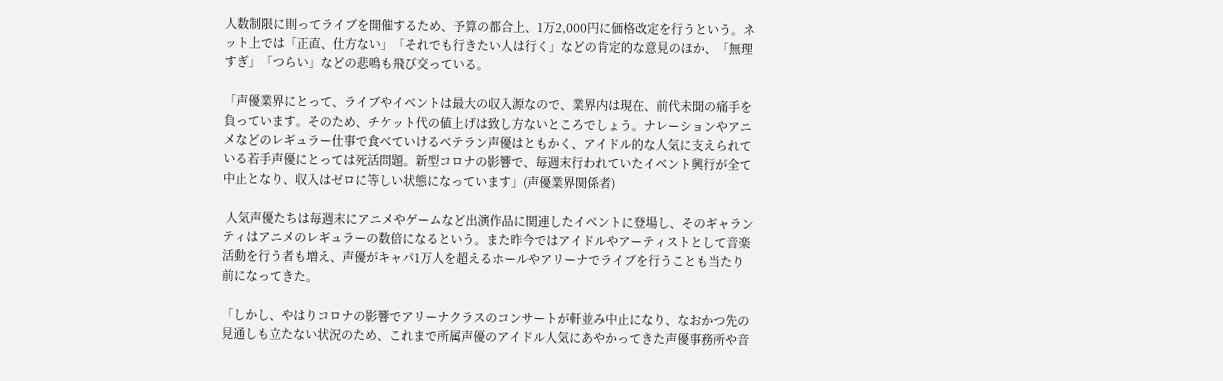人数制限に則ってライブを開催するため、予算の都合上、1万2,000円に価格改定を行うという。ネット上では「正直、仕方ない」「それでも行きたい人は行く」などの肯定的な意見のほか、「無理すぎ」「つらい」などの悲鳴も飛び交っている。

「声優業界にとって、ライブやイベントは最大の収入源なので、業界内は現在、前代未聞の痛手を負っています。そのため、チケット代の値上げは致し方ないところでしょう。ナレーションやアニメなどのレギュラー仕事で食べていけるベテラン声優はともかく、アイドル的な人気に支えられている若手声優にとっては死活問題。新型コロナの影響で、毎週末行われていたイベント興行が全て中止となり、収入はゼロに等しい状態になっています」(声優業界関係者)

 人気声優たちは毎週末にアニメやゲームなど出演作品に関連したイベントに登場し、そのギャランティはアニメのレギュラーの数倍になるという。また昨今ではアイドルやアーティストとして音楽活動を行う者も増え、声優がキャパ1万人を超えるホールやアリーナでライブを行うことも当たり前になってきた。

「しかし、やはりコロナの影響でアリーナクラスのコンサートが軒並み中止になり、なおかつ先の見通しも立たない状況のため、これまで所属声優のアイドル人気にあやかってきた声優事務所や音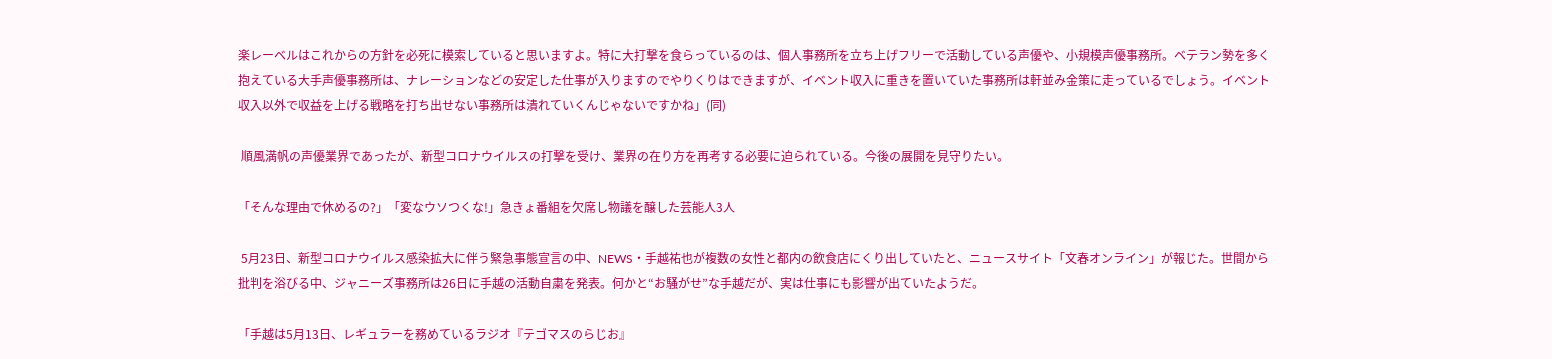楽レーベルはこれからの方針を必死に模索していると思いますよ。特に大打撃を食らっているのは、個人事務所を立ち上げフリーで活動している声優や、小規模声優事務所。ベテラン勢を多く抱えている大手声優事務所は、ナレーションなどの安定した仕事が入りますのでやりくりはできますが、イベント収入に重きを置いていた事務所は軒並み金策に走っているでしょう。イベント収入以外で収益を上げる戦略を打ち出せない事務所は潰れていくんじゃないですかね」(同)

 順風満帆の声優業界であったが、新型コロナウイルスの打撃を受け、業界の在り方を再考する必要に迫られている。今後の展開を見守りたい。

「そんな理由で休めるの?」「変なウソつくな!」急きょ番組を欠席し物議を醸した芸能人3人

 5月23日、新型コロナウイルス感染拡大に伴う緊急事態宣言の中、NEWS・手越祐也が複数の女性と都内の飲食店にくり出していたと、ニュースサイト「文春オンライン」が報じた。世間から批判を浴びる中、ジャニーズ事務所は26日に手越の活動自粛を発表。何かと“お騒がせ”な手越だが、実は仕事にも影響が出ていたようだ。

「手越は5月13日、レギュラーを務めているラジオ『テゴマスのらじお』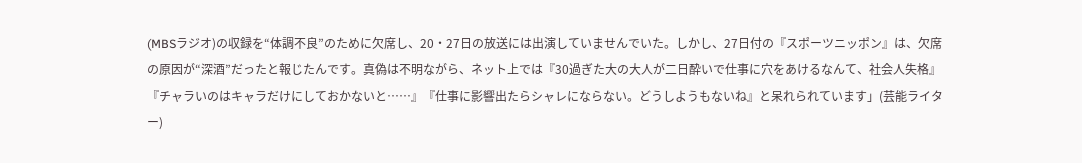(MBSラジオ)の収録を“体調不良”のために欠席し、20・27日の放送には出演していませんでいた。しかし、27日付の『スポーツニッポン』は、欠席の原因が“深酒”だったと報じたんです。真偽は不明ながら、ネット上では『30過ぎた大の大人が二日酔いで仕事に穴をあけるなんて、社会人失格』『チャラいのはキャラだけにしておかないと……』『仕事に影響出たらシャレにならない。どうしようもないね』と呆れられています」(芸能ライター)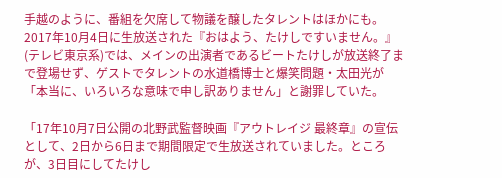手越のように、番組を欠席して物議を醸したタレントはほかにも。2017年10月4日に生放送された『おはよう、たけしですいません。』(テレビ東京系)では、メインの出演者であるビートたけしが放送終了まで登場せず、ゲストでタレントの水道橋博士と爆笑問題・太田光が「本当に、いろいろな意味で申し訳ありません」と謝罪していた。

「17年10月7日公開の北野武監督映画『アウトレイジ 最終章』の宣伝として、2日から6日まで期間限定で生放送されていました。ところが、3日目にしてたけし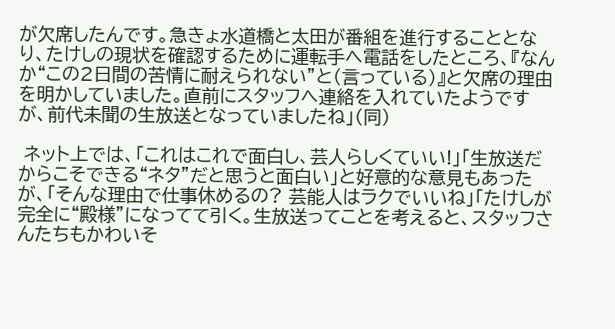が欠席したんです。急きょ水道橋と太田が番組を進行することとなり、たけしの現状を確認するために運転手へ電話をしたところ、『なんか“この2日間の苦情に耐えられない”と(言っている)』と欠席の理由を明かしていました。直前にスタッフへ連絡を入れていたようですが、前代未聞の生放送となっていましたね」(同)

 ネット上では、「これはこれで面白し、芸人らしくていい!」「生放送だからこそできる“ネタ”だと思うと面白い」と好意的な意見もあったが、「そんな理由で仕事休めるの? 芸能人はラクでいいね」「たけしが完全に“殿様”になってて引く。生放送ってことを考えると、スタッフさんたちもかわいそ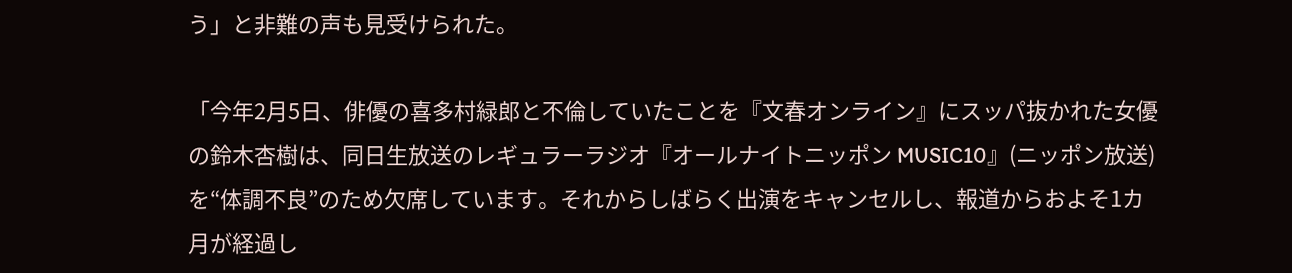う」と非難の声も見受けられた。

「今年2月5日、俳優の喜多村緑郎と不倫していたことを『文春オンライン』にスッパ抜かれた女優の鈴木杏樹は、同日生放送のレギュラーラジオ『オールナイトニッポン MUSIC10』(ニッポン放送)を“体調不良”のため欠席しています。それからしばらく出演をキャンセルし、報道からおよそ1カ月が経過し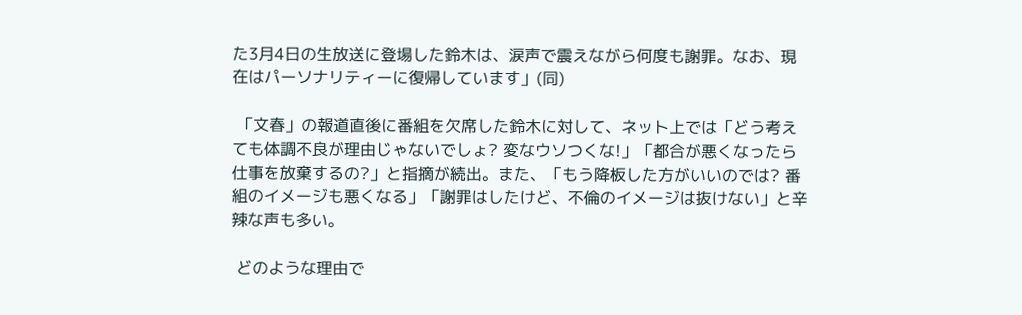た3月4日の生放送に登場した鈴木は、涙声で震えながら何度も謝罪。なお、現在はパーソナリティーに復帰しています」(同)

 「文春」の報道直後に番組を欠席した鈴木に対して、ネット上では「どう考えても体調不良が理由じゃないでしょ? 変なウソつくな!」「都合が悪くなったら仕事を放棄するの?」と指摘が続出。また、「もう降板した方がいいのでは? 番組のイメージも悪くなる」「謝罪はしたけど、不倫のイメージは抜けない」と辛辣な声も多い。

 どのような理由で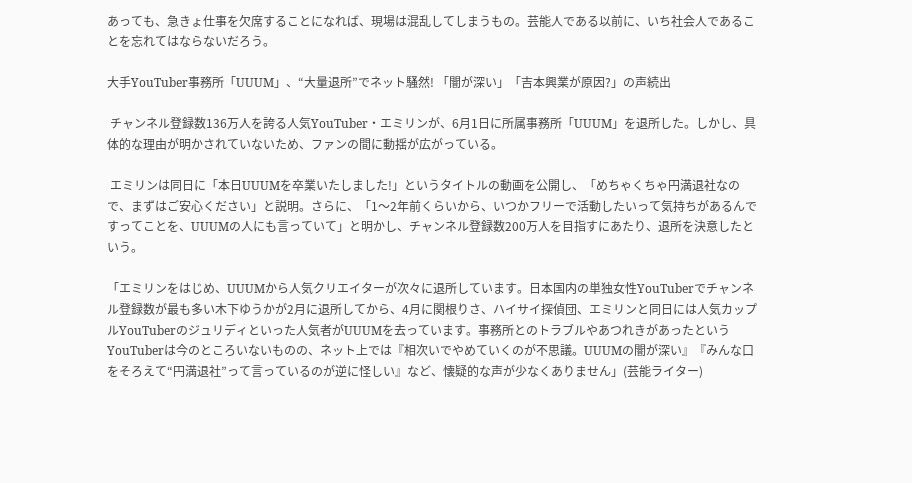あっても、急きょ仕事を欠席することになれば、現場は混乱してしまうもの。芸能人である以前に、いち社会人であることを忘れてはならないだろう。

大手YouTuber事務所「UUUM」、“大量退所”でネット騒然! 「闇が深い」「吉本興業が原因?」の声続出

 チャンネル登録数136万人を誇る人気YouTuber・エミリンが、6月1日に所属事務所「UUUM」を退所した。しかし、具体的な理由が明かされていないため、ファンの間に動揺が広がっている。

 エミリンは同日に「本日UUUMを卒業いたしました!」というタイトルの動画を公開し、「めちゃくちゃ円満退社なので、まずはご安心ください」と説明。さらに、「1〜2年前くらいから、いつかフリーで活動したいって気持ちがあるんですってことを、UUUMの人にも言っていて」と明かし、チャンネル登録数200万人を目指すにあたり、退所を決意したという。

「エミリンをはじめ、UUUMから人気クリエイターが次々に退所しています。日本国内の単独女性YouTuberでチャンネル登録数が最も多い木下ゆうかが2月に退所してから、4月に関根りさ、ハイサイ探偵団、エミリンと同日には人気カップルYouTuberのジュリディといった人気者がUUUMを去っています。事務所とのトラブルやあつれきがあったというYouTuberは今のところいないものの、ネット上では『相次いでやめていくのが不思議。UUUMの闇が深い』『みんな口をそろえて“円満退社”って言っているのが逆に怪しい』など、懐疑的な声が少なくありません」(芸能ライター)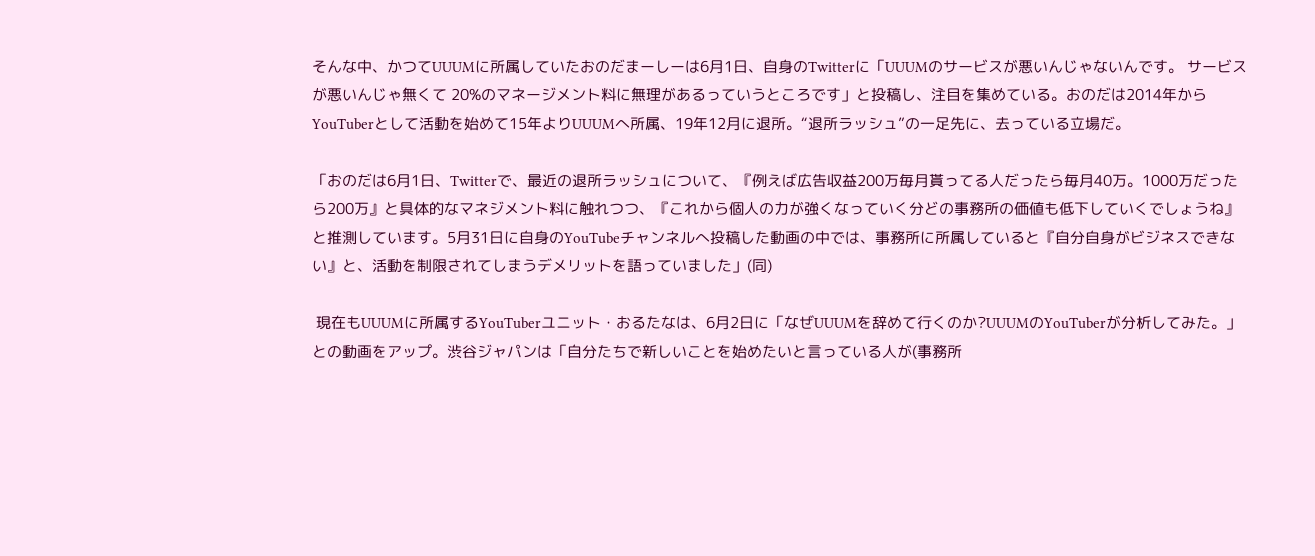そんな中、かつてUUUMに所属していたおのだまーしーは6月1日、自身のTwitterに「UUUMのサービスが悪いんじゃないんです。 サービスが悪いんじゃ無くて 20%のマネージメント料に無理があるっていうところです」と投稿し、注目を集めている。おのだは2014年からYouTuberとして活動を始めて15年よりUUUMへ所属、19年12月に退所。“退所ラッシュ”の一足先に、去っている立場だ。

「おのだは6月1日、Twitterで、最近の退所ラッシュについて、『例えば広告収益200万毎月貰ってる人だったら毎月40万。1000万だったら200万』と具体的なマネジメント料に触れつつ、『これから個人の力が強くなっていく分どの事務所の価値も低下していくでしょうね』と推測しています。5月31日に自身のYouTubeチャンネルへ投稿した動画の中では、事務所に所属していると『自分自身がビジネスできない』と、活動を制限されてしまうデメリットを語っていました」(同)

 現在もUUUMに所属するYouTuberユニット・おるたなは、6月2日に「なぜUUUMを辞めて行くのか?UUUMのYouTuberが分析してみた。」との動画をアップ。渋谷ジャパンは「自分たちで新しいことを始めたいと言っている人が(事務所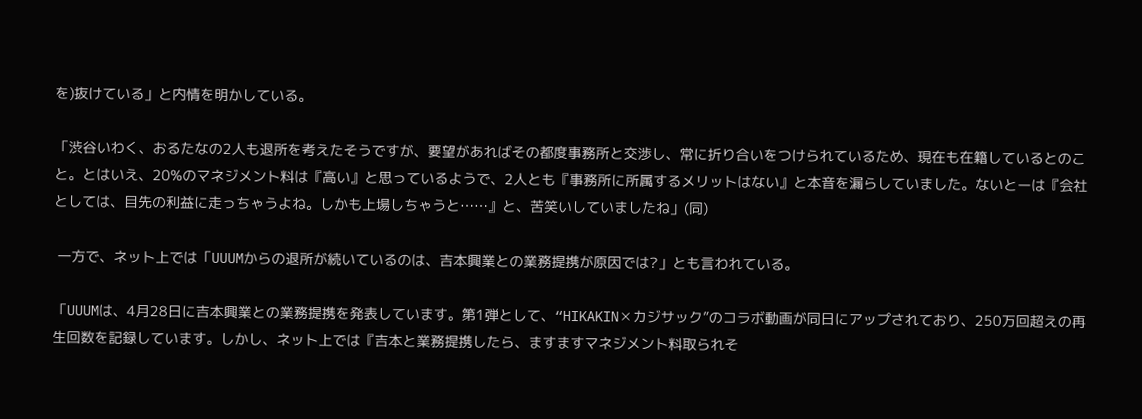を)抜けている」と内情を明かしている。

「渋谷いわく、おるたなの2人も退所を考えたそうですが、要望があればその都度事務所と交渉し、常に折り合いをつけられているため、現在も在籍しているとのこと。とはいえ、20%のマネジメント料は『高い』と思っているようで、2人とも『事務所に所属するメリットはない』と本音を漏らしていました。ないとーは『会社としては、目先の利益に走っちゃうよね。しかも上場しちゃうと……』と、苦笑いしていましたね」(同)

 一方で、ネット上では「UUUMからの退所が続いているのは、吉本興業との業務提携が原因では?」とも言われている。

「UUUMは、4月28日に吉本興業との業務提携を発表しています。第1弾として、“HIKAKIN✕カジサック”のコラボ動画が同日にアップされており、250万回超えの再生回数を記録しています。しかし、ネット上では『吉本と業務提携したら、ますますマネジメント料取られそ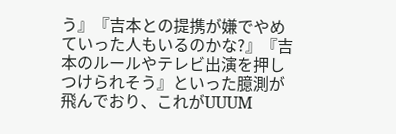う』『吉本との提携が嫌でやめていった人もいるのかな?』『吉本のルールやテレビ出演を押しつけられそう』といった臆測が飛んでおり、これがUUUM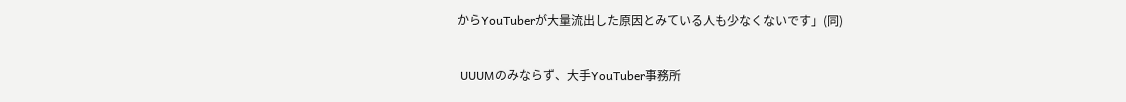からYouTuberが大量流出した原因とみている人も少なくないです」(同)

 UUUMのみならず、大手YouTuber事務所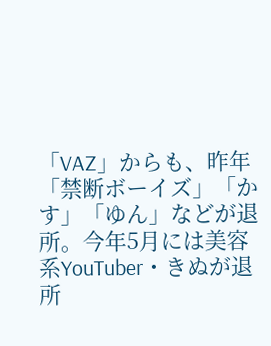「VAZ」からも、昨年「禁断ボーイズ」「かす」「ゆん」などが退所。今年5月には美容系YouTuber・きぬが退所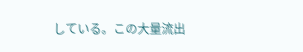している。この大量流出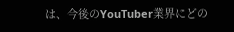は、今後のYouTuber業界にどの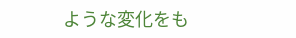ような変化をも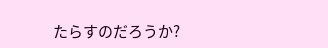たらすのだろうか?